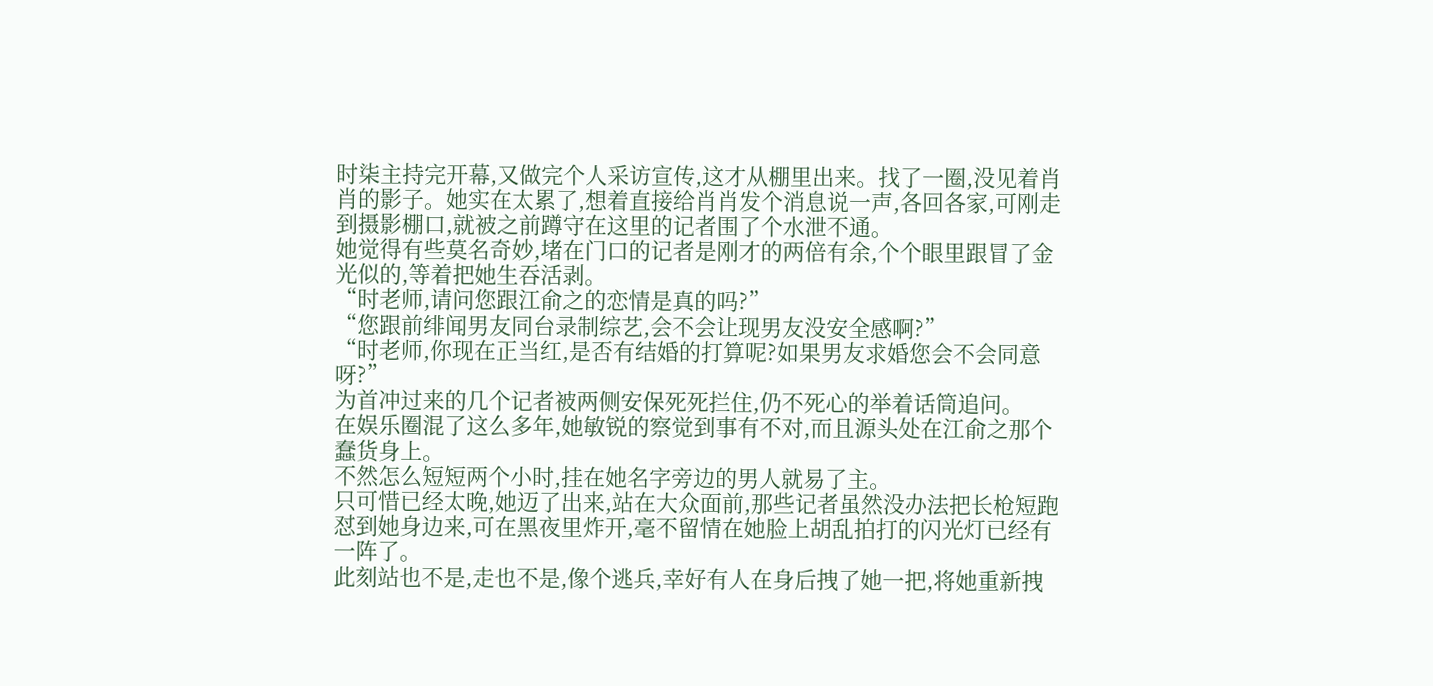时柒主持完开幕,又做完个人采访宣传,这才从棚里出来。找了一圈,没见着肖肖的影子。她实在太累了,想着直接给肖肖发个消息说一声,各回各家,可刚走到摄影棚口,就被之前蹲守在这里的记者围了个水泄不通。
她觉得有些莫名奇妙,堵在门口的记者是刚才的两倍有余,个个眼里跟冒了金光似的,等着把她生吞活剥。
“时老师,请问您跟江俞之的恋情是真的吗?”
“您跟前绯闻男友同台录制综艺,会不会让现男友没安全感啊?”
“时老师,你现在正当红,是否有结婚的打算呢?如果男友求婚您会不会同意呀?”
为首冲过来的几个记者被两侧安保死死拦住,仍不死心的举着话筒追问。
在娱乐圈混了这么多年,她敏锐的察觉到事有不对,而且源头处在江俞之那个蠢货身上。
不然怎么短短两个小时,挂在她名字旁边的男人就易了主。
只可惜已经太晚,她迈了出来,站在大众面前,那些记者虽然没办法把长枪短跑怼到她身边来,可在黑夜里炸开,毫不留情在她脸上胡乱拍打的闪光灯已经有一阵了。
此刻站也不是,走也不是,像个逃兵,幸好有人在身后拽了她一把,将她重新拽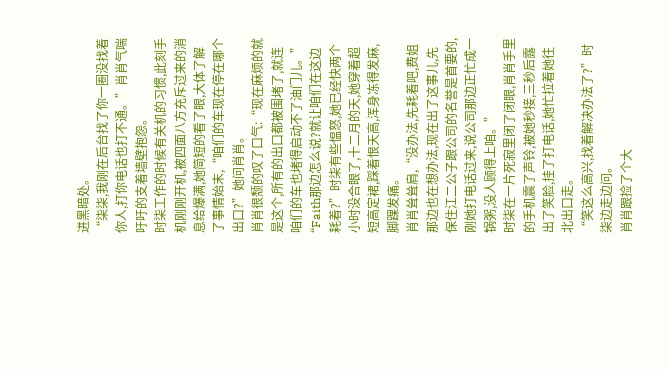进黑暗处。
“柒柒,我刚在后台找了你一圈没找着你人,打你电话也打不通。”肖肖气喘吁吁的支着墙壁抱怨。
时柒工作的时候有关机的习惯,此刻手机刚刚开机,被四面八方充斥过来的消息给爆满,她简短的看了眼,大体了解了事情始末,“咱们的车现在停在哪个出口?”她问肖肖。
肖肖很颓的叹了口气:“现在麻烦的就是这个,所有的出口都被围堵了,就连咱们的车也堵得启动不了油门儿。”
“Faith那边怎么说?就让咱们在这边耗着?”时柒有些愠怒,她已经快两个小时没合眼了,十二月的天,她穿着超短高定裙,踩着恨天高,浑身冻得发麻,脚踝发痛。
肖肖耸耸肩,“没办法,先耗着吧,费姐那边也在想办法,现在出了这事儿,先保住江二公子跟公司的名誉是首要的,刚她打电话过来,说公司那边正忙成一锅粥,没人顾得上咱。”
时柒在一片死寂里闭了闭眼,肖肖手里的手机震了声铃,被她秒接,三秒后露出了笑脸,挂了打电话,她忙拉着她往北出口走。
“笑这么高兴,找着解决办法了?”时柒边走边问。
肖肖跟捡了个大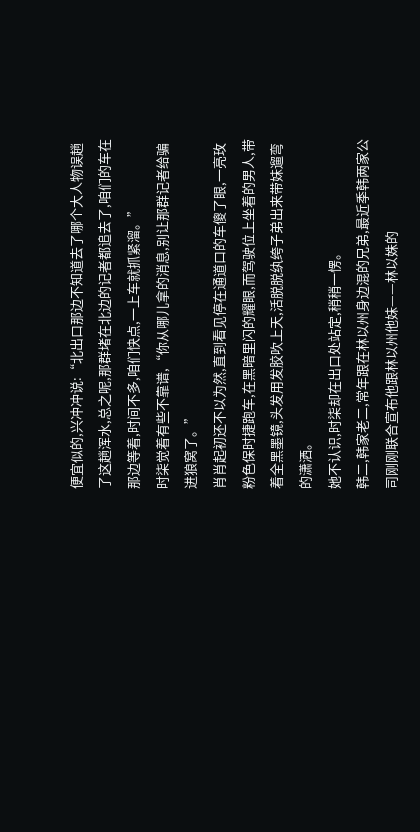便宜似的,兴冲冲说:“北出口那边不知道去了哪个大人物误趟了这趟浑水,总之呢,那群堵在北边的记者都追去了,咱们的车在那边等着,时间不多,咱们快点,一上车就抓紧溜。”
时柒觉着有些不靠谱,“你从哪儿拿的消息,别让那群记者给骗进狼窝了。”
肖肖起初还不以为然,直到看见停在通道口的车傻了眼,一亮玫粉色保时捷跑车,在黑暗里闪的耀眼,而驾驶位上坐着的男人,带着全黑墨镜,头发用发胶吹上天,活脱脱纨绔子弟出来带妹遛弯的潇洒。
她不认识,时柒却在出口处站定,稍稍一愣。
韩二,韩家老二,常年跟在林以州身边混的兄弟,最近季韩两家公司刚刚联合宣布他跟林以州他妹——林以姝的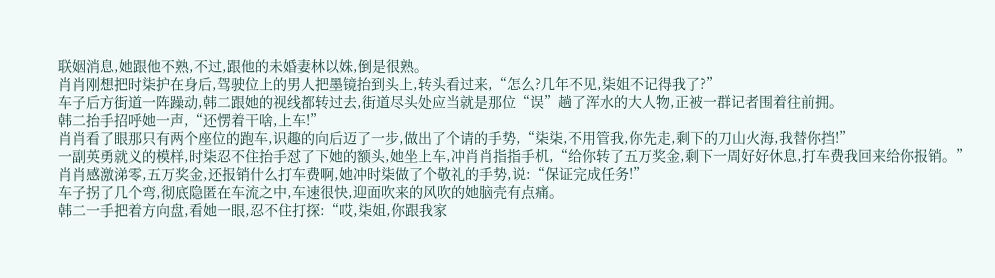联姻消息,她跟他不熟,不过,跟他的未婚妻林以姝,倒是很熟。
肖肖刚想把时柒护在身后,驾驶位上的男人把墨镜抬到头上,转头看过来,“怎么?几年不见,柒姐不记得我了?”
车子后方街道一阵躁动,韩二跟她的视线都转过去,街道尽头处应当就是那位“误”趟了浑水的大人物,正被一群记者围着往前拥。
韩二抬手招呼她一声,“还愣着干啥,上车!”
肖肖看了眼那只有两个座位的跑车,识趣的向后迈了一步,做出了个请的手势,“柒柒,不用管我,你先走,剩下的刀山火海,我替你挡!”
一副英勇就义的模样,时柒忍不住抬手怼了下她的额头,她坐上车,冲肖肖指指手机,“给你转了五万奖金,剩下一周好好休息,打车费我回来给你报销。”
肖肖感激涕零,五万奖金,还报销什么打车费啊,她冲时柒做了个敬礼的手势,说:“保证完成任务!”
车子拐了几个弯,彻底隐匿在车流之中,车速很快,迎面吹来的风吹的她脑壳有点痛。
韩二一手把着方向盘,看她一眼,忍不住打探:“哎,柒姐,你跟我家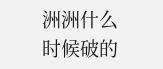洲洲什么时候破的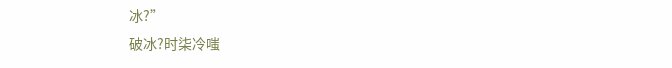冰?”
破冰?时柒冷嗤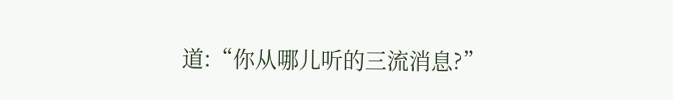道:“你从哪儿听的三流消息?”